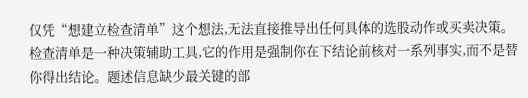仅凭“想建立检查清单”这个想法,无法直接推导出任何具体的选股动作或买卖决策。检查清单是一种决策辅助工具,它的作用是强制你在下结论前核对一系列事实,而不是替你得出结论。题述信息缺少最关键的部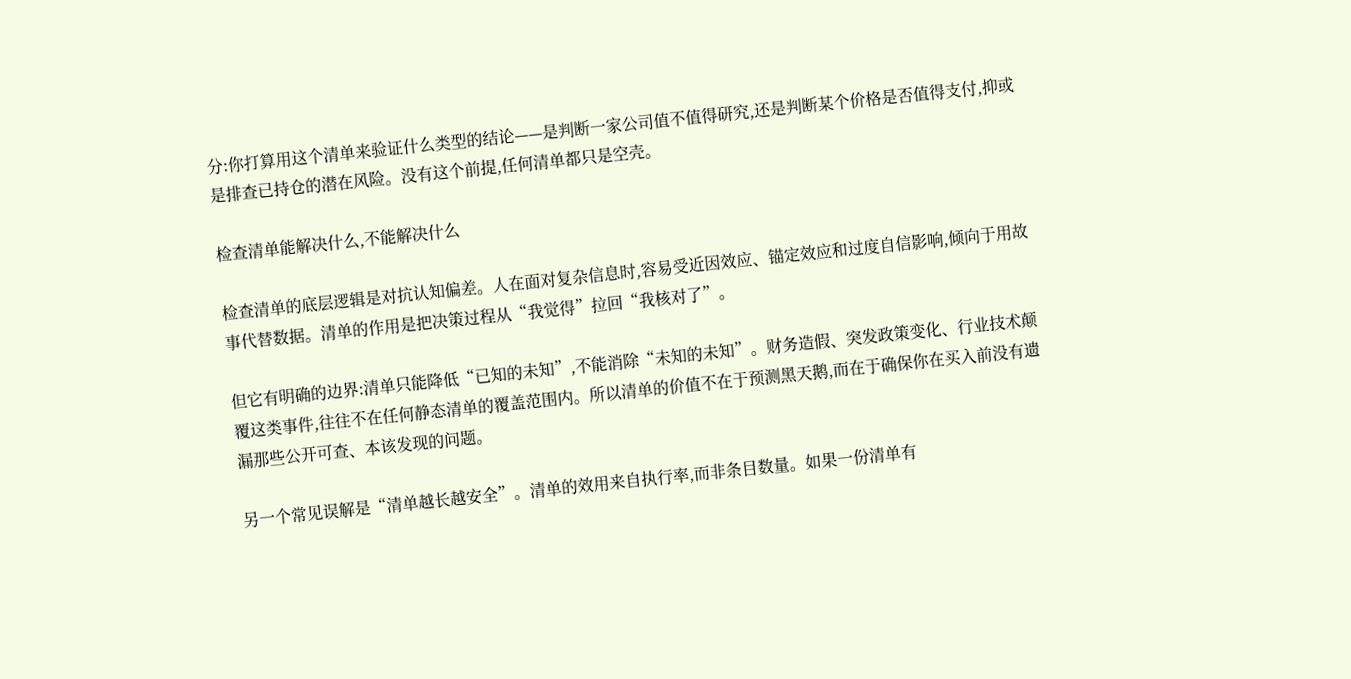分:你打算用这个清单来验证什么类型的结论——是判断一家公司值不值得研究,还是判断某个价格是否值得支付,抑或是排查已持仓的潜在风险。没有这个前提,任何清单都只是空壳。

检查清单能解决什么,不能解决什么

检查清单的底层逻辑是对抗认知偏差。人在面对复杂信息时,容易受近因效应、锚定效应和过度自信影响,倾向于用故事代替数据。清单的作用是把决策过程从“我觉得”拉回“我核对了”。

但它有明确的边界:清单只能降低“已知的未知”,不能消除“未知的未知”。财务造假、突发政策变化、行业技术颠覆这类事件,往往不在任何静态清单的覆盖范围内。所以清单的价值不在于预测黑天鹅,而在于确保你在买入前没有遗漏那些公开可查、本该发现的问题。

另一个常见误解是“清单越长越安全”。清单的效用来自执行率,而非条目数量。如果一份清单有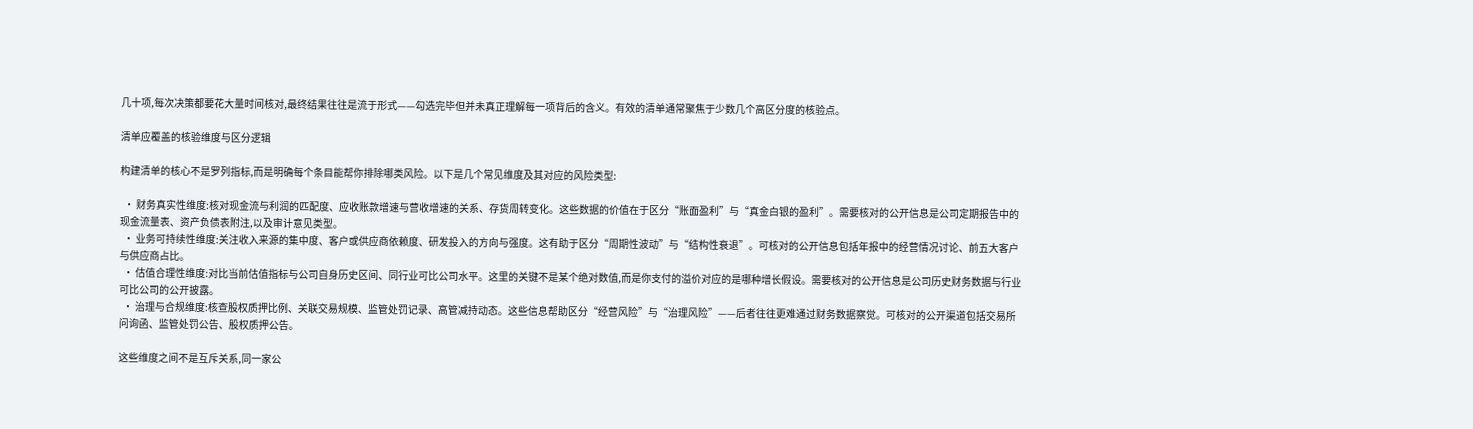几十项,每次决策都要花大量时间核对,最终结果往往是流于形式——勾选完毕但并未真正理解每一项背后的含义。有效的清单通常聚焦于少数几个高区分度的核验点。

清单应覆盖的核验维度与区分逻辑

构建清单的核心不是罗列指标,而是明确每个条目能帮你排除哪类风险。以下是几个常见维度及其对应的风险类型:

  • 财务真实性维度:核对现金流与利润的匹配度、应收账款增速与营收增速的关系、存货周转变化。这些数据的价值在于区分“账面盈利”与“真金白银的盈利”。需要核对的公开信息是公司定期报告中的现金流量表、资产负债表附注,以及审计意见类型。
  • 业务可持续性维度:关注收入来源的集中度、客户或供应商依赖度、研发投入的方向与强度。这有助于区分“周期性波动”与“结构性衰退”。可核对的公开信息包括年报中的经营情况讨论、前五大客户与供应商占比。
  • 估值合理性维度:对比当前估值指标与公司自身历史区间、同行业可比公司水平。这里的关键不是某个绝对数值,而是你支付的溢价对应的是哪种增长假设。需要核对的公开信息是公司历史财务数据与行业可比公司的公开披露。
  • 治理与合规维度:核查股权质押比例、关联交易规模、监管处罚记录、高管减持动态。这些信息帮助区分“经营风险”与“治理风险”——后者往往更难通过财务数据察觉。可核对的公开渠道包括交易所问询函、监管处罚公告、股权质押公告。

这些维度之间不是互斥关系,同一家公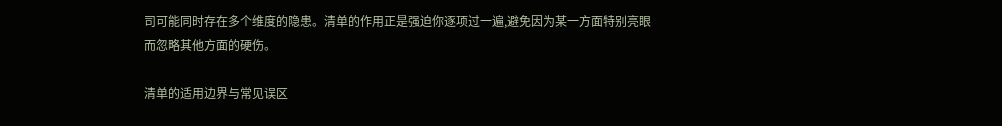司可能同时存在多个维度的隐患。清单的作用正是强迫你逐项过一遍,避免因为某一方面特别亮眼而忽略其他方面的硬伤。

清单的适用边界与常见误区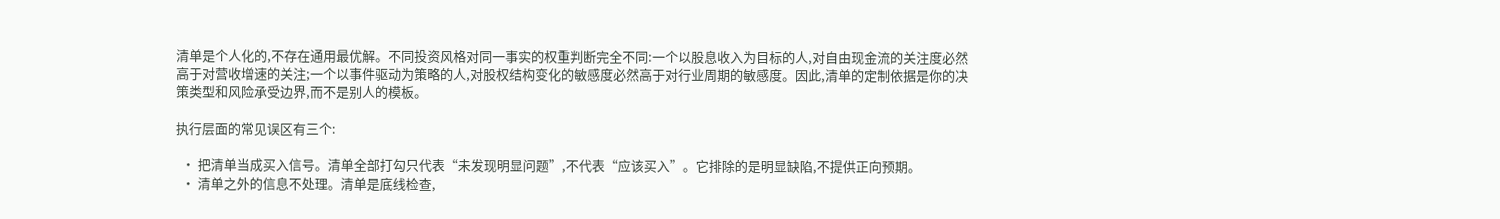清单是个人化的,不存在通用最优解。不同投资风格对同一事实的权重判断完全不同:一个以股息收入为目标的人,对自由现金流的关注度必然高于对营收增速的关注;一个以事件驱动为策略的人,对股权结构变化的敏感度必然高于对行业周期的敏感度。因此,清单的定制依据是你的决策类型和风险承受边界,而不是别人的模板。

执行层面的常见误区有三个:

  • 把清单当成买入信号。清单全部打勾只代表“未发现明显问题”,不代表“应该买入”。它排除的是明显缺陷,不提供正向预期。
  • 清单之外的信息不处理。清单是底线检查,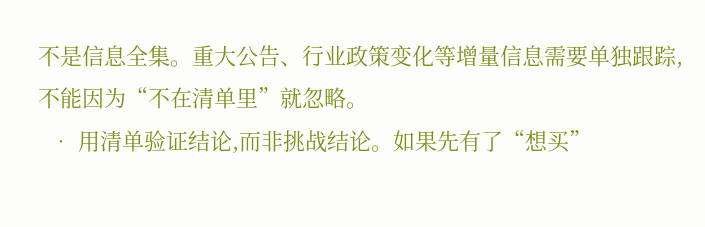不是信息全集。重大公告、行业政策变化等增量信息需要单独跟踪,不能因为“不在清单里”就忽略。
  • 用清单验证结论,而非挑战结论。如果先有了“想买”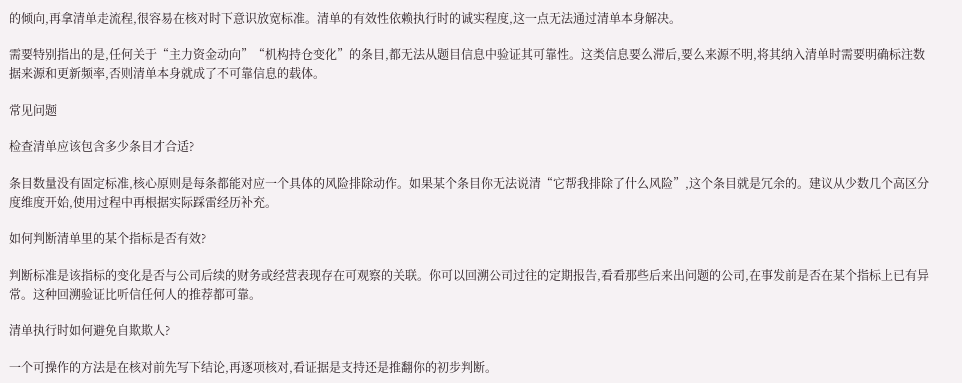的倾向,再拿清单走流程,很容易在核对时下意识放宽标准。清单的有效性依赖执行时的诚实程度,这一点无法通过清单本身解决。

需要特别指出的是,任何关于“主力资金动向”“机构持仓变化”的条目,都无法从题目信息中验证其可靠性。这类信息要么滞后,要么来源不明,将其纳入清单时需要明确标注数据来源和更新频率,否则清单本身就成了不可靠信息的载体。

常见问题

检查清单应该包含多少条目才合适?

条目数量没有固定标准,核心原则是每条都能对应一个具体的风险排除动作。如果某个条目你无法说清“它帮我排除了什么风险”,这个条目就是冗余的。建议从少数几个高区分度维度开始,使用过程中再根据实际踩雷经历补充。

如何判断清单里的某个指标是否有效?

判断标准是该指标的变化是否与公司后续的财务或经营表现存在可观察的关联。你可以回溯公司过往的定期报告,看看那些后来出问题的公司,在事发前是否在某个指标上已有异常。这种回溯验证比听信任何人的推荐都可靠。

清单执行时如何避免自欺欺人?

一个可操作的方法是在核对前先写下结论,再逐项核对,看证据是支持还是推翻你的初步判断。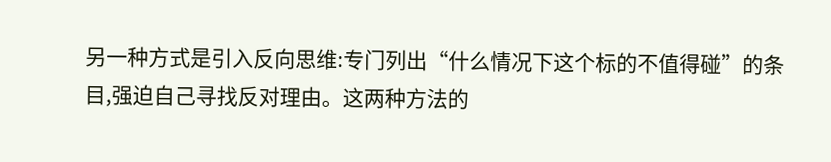另一种方式是引入反向思维:专门列出“什么情况下这个标的不值得碰”的条目,强迫自己寻找反对理由。这两种方法的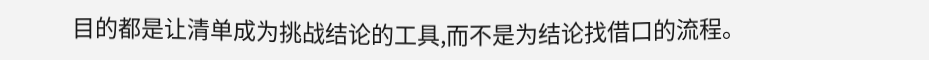目的都是让清单成为挑战结论的工具,而不是为结论找借口的流程。